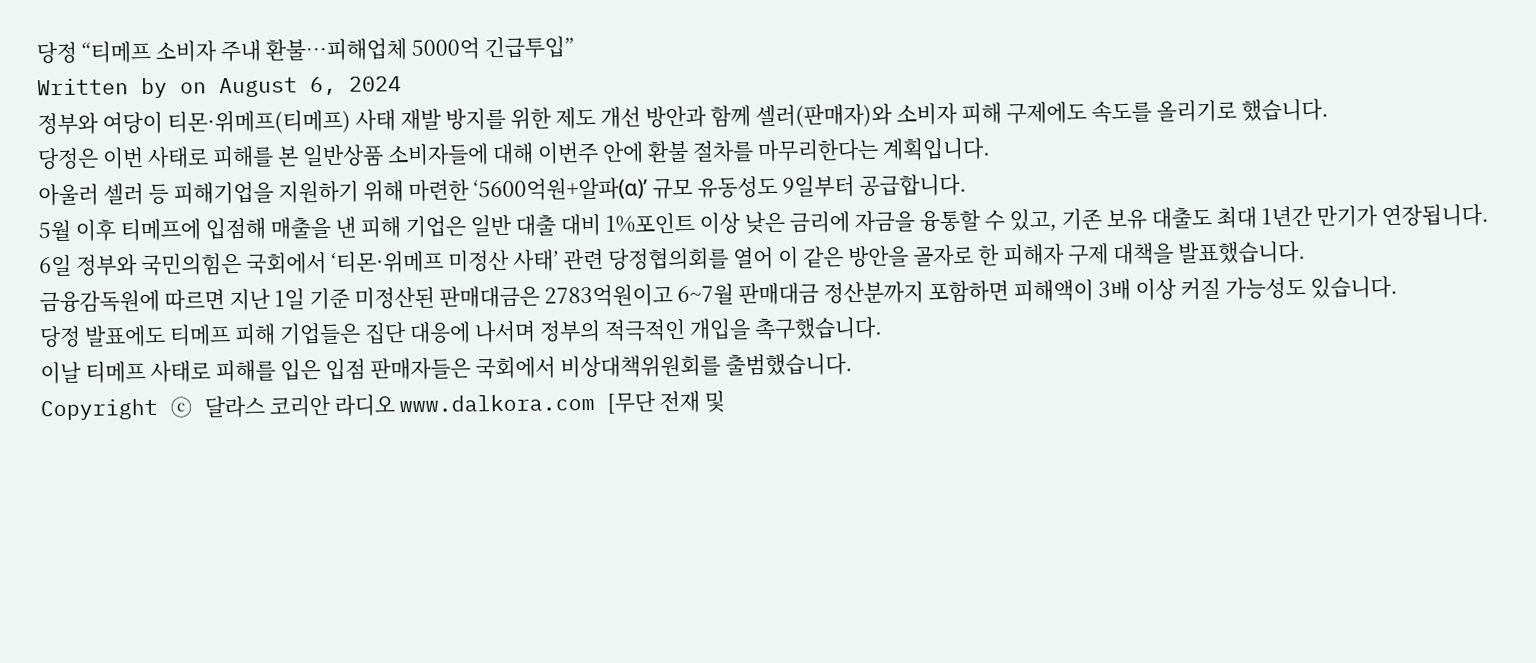당정 “티메프 소비자 주내 환불…피해업체 5000억 긴급투입”
Written by on August 6, 2024
정부와 여당이 티몬·위메프(티메프) 사태 재발 방지를 위한 제도 개선 방안과 함께 셀러(판매자)와 소비자 피해 구제에도 속도를 올리기로 했습니다.
당정은 이번 사태로 피해를 본 일반상품 소비자들에 대해 이번주 안에 환불 절차를 마무리한다는 계획입니다.
아울러 셀러 등 피해기업을 지원하기 위해 마련한 ‘5600억원+알파(α)’ 규모 유동성도 9일부터 공급합니다.
5월 이후 티메프에 입점해 매출을 낸 피해 기업은 일반 대출 대비 1%포인트 이상 낮은 금리에 자금을 융통할 수 있고, 기존 보유 대출도 최대 1년간 만기가 연장됩니다.
6일 정부와 국민의힘은 국회에서 ‘티몬·위메프 미정산 사태’ 관련 당정협의회를 열어 이 같은 방안을 골자로 한 피해자 구제 대책을 발표했습니다.
금융감독원에 따르면 지난 1일 기준 미정산된 판매대금은 2783억원이고 6~7월 판매대금 정산분까지 포함하면 피해액이 3배 이상 커질 가능성도 있습니다.
당정 발표에도 티메프 피해 기업들은 집단 대응에 나서며 정부의 적극적인 개입을 촉구했습니다.
이날 티메프 사태로 피해를 입은 입점 판매자들은 국회에서 비상대책위원회를 출범했습니다.
Copyright ⓒ 달라스 코리안 라디오 www.dalkora.com [무단 전재 및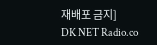재배포 금지]
DK NET Radio.co